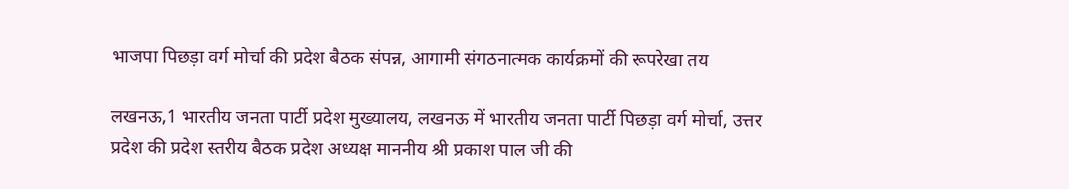भाजपा पिछड़ा वर्ग मोर्चा की प्रदेश बैठक संपन्न, आगामी संगठनात्मक कार्यक्रमों की रूपरेखा तय

लखनऊ,1 भारतीय जनता पार्टी प्रदेश मुख्यालय, लखनऊ में भारतीय जनता पार्टी पिछड़ा वर्ग मोर्चा, उत्तर प्रदेश की प्रदेश स्तरीय बैठक प्रदेश अध्यक्ष माननीय श्री प्रकाश पाल जी की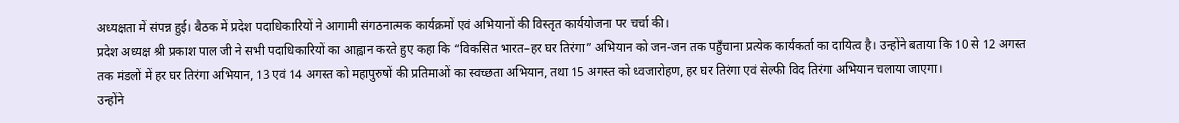अध्यक्षता में संपन्न हुई। बैठक में प्रदेश पदाधिकारियों ने आगामी संगठनात्मक कार्यक्रमों एवं अभियानों की विस्तृत कार्ययोजना पर चर्चा की।
प्रदेश अध्यक्ष श्री प्रकाश पाल जी ने सभी पदाधिकारियों का आह्वान करते हुए कहा कि “विकसित भारत–हर घर तिरंगा” अभियान को जन-जन तक पहुँचाना प्रत्येक कार्यकर्ता का दायित्व है। उन्होंने बताया कि 10 से 12 अगस्त तक मंडलों में हर घर तिरंगा अभियान, 13 एवं 14 अगस्त को महापुरुषों की प्रतिमाओं का स्वच्छता अभियान, तथा 15 अगस्त को ध्वजारोहण, हर घर तिरंगा एवं सेल्फी विद तिरंगा अभियान चलाया जाएगा।
उन्होंने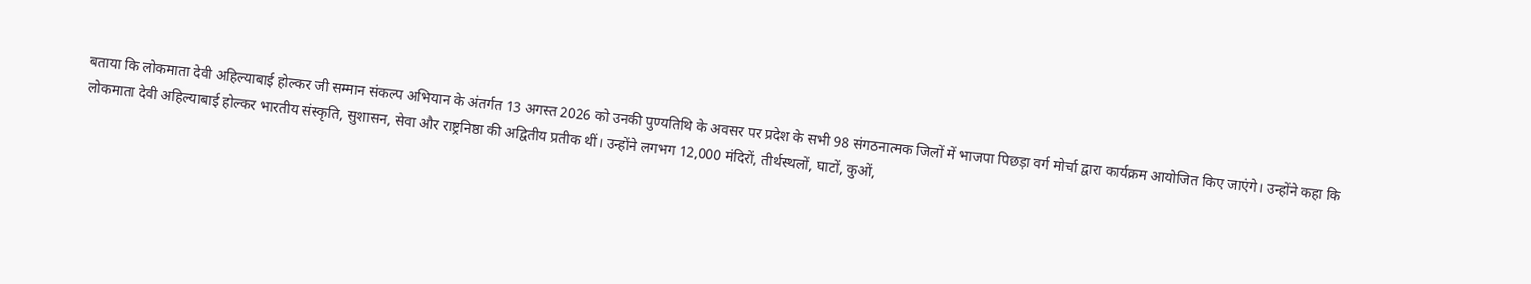बताया कि लोकमाता देवी अहिल्याबाई होल्कर जी सम्मान संकल्प अभियान के अंतर्गत 13 अगस्त 2026 को उनकी पुण्यतिथि के अवसर पर प्रदेश के सभी 98 संगठनात्मक जिलों में भाजपा पिछड़ा वर्ग मोर्चा द्वारा कार्यक्रम आयोजित किए जाएंगे। उन्होंने कहा कि लोकमाता देवी अहिल्याबाई होल्कर भारतीय संस्कृति, सुशासन, सेवा और राष्ट्रनिष्ठा की अद्वितीय प्रतीक थीं। उन्होंने लगभग 12,000 मंदिरों, तीर्थस्थलों, घाटों, कुओं,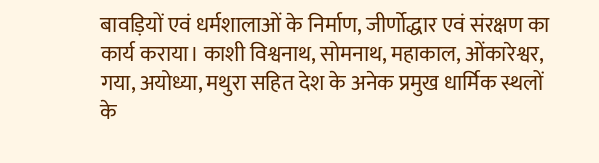बावड़ियों एवं धर्मशालाओं के निर्माण, जीर्णोद्धार एवं संरक्षण का कार्य कराया। काशी विश्वनाथ, सोमनाथ, महाकाल, ओंकारेश्वर, गया, अयोध्या, मथुरा सहित देश के अनेक प्रमुख धार्मिक स्थलों के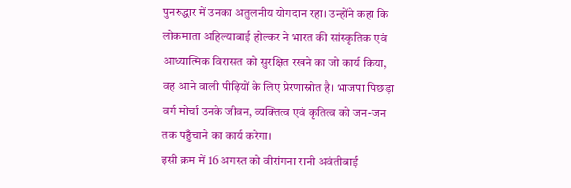पुनरुद्धार में उनका अतुलनीय योगदान रहा। उन्होंने कहा कि लोकमाता अहिल्याबाई होल्कर ने भारत की सांस्कृतिक एवं आध्यात्मिक विरासत को सुरक्षित रखने का जो कार्य किया, वह आने वाली पीढ़ियों के लिए प्रेरणास्रोत है। भाजपा पिछड़ा वर्ग मोर्चा उनके जीवन, व्यक्तित्व एवं कृतित्व को जन-जन तक पहुँचाने का कार्य करेगा।
इसी क्रम में 16 अगस्त को वीरांगना रानी अवंतीबाई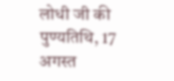लोधी जी की पुण्यतिथि, 17 अगस्त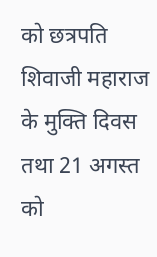को छत्रपति शिवाजी महाराज के मुक्ति दिवस तथा 21 अगस्त को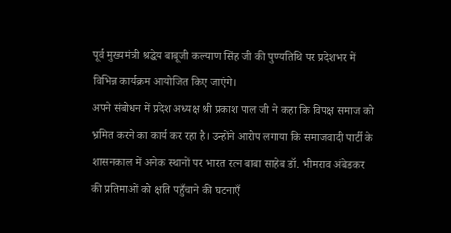पूर्व मुख्यमंत्री श्रद्धेय बाबूजी कल्याण सिंह जी की पुण्यतिथि पर प्रदेशभर में विभिन्न कार्यक्रम आयोजित किए जाएंगे।
अपने संबोधन में प्रदेश अध्यक्ष श्री प्रकाश पाल जी ने कहा कि विपक्ष समाज को भ्रमित करने का कार्य कर रहा है। उन्होंने आरोप लगाया कि समाजवादी पार्टी के शासनकाल में अनेक स्थानों पर भारत रत्न बाबा साहेब डॉ. भीमराव अंबेडकर की प्रतिमाओं को क्षति पहुँचाने की घटनाएँ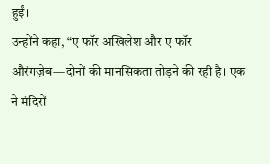हुईं।
उन्होंने कहा, “ए फॉर अखिलेश और ए फॉर औरंगज़ेब—दोनों की मानसिकता तोड़ने की रही है। एक ने मंदिरों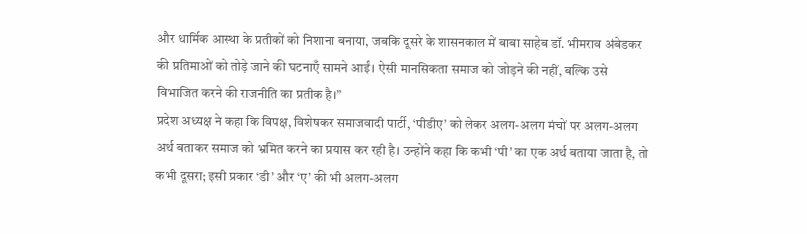और धार्मिक आस्था के प्रतीकों को निशाना बनाया, जबकि दूसरे के शासनकाल में बाबा साहेब डॉ. भीमराव अंबेडकर की प्रतिमाओं को तोड़े जाने की घटनाएँ सामने आईं। ऐसी मानसिकता समाज को जोड़ने की नहीं, बल्कि उसे विभाजित करने की राजनीति का प्रतीक है।”
प्रदेश अध्यक्ष ने कहा कि विपक्ष, विशेषकर समाजवादी पार्टी, ‘पीडीए’ को लेकर अलग-अलग मंचों पर अलग-अलग अर्थ बताकर समाज को भ्रमित करने का प्रयास कर रही है। उन्होंने कहा कि कभी ‘पी’ का एक अर्थ बताया जाता है, तो कभी दूसरा; इसी प्रकार ‘डी’ और ‘ए’ की भी अलग-अलग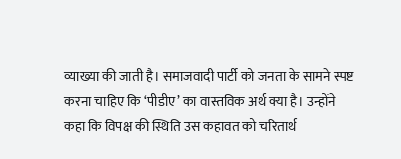व्याख्या की जाती है। समाजवादी पार्टी को जनता के सामने स्पष्ट करना चाहिए कि ‘पीडीए’ का वास्तविक अर्थ क्या है। उन्होंने कहा कि विपक्ष की स्थिति उस कहावत को चरितार्थ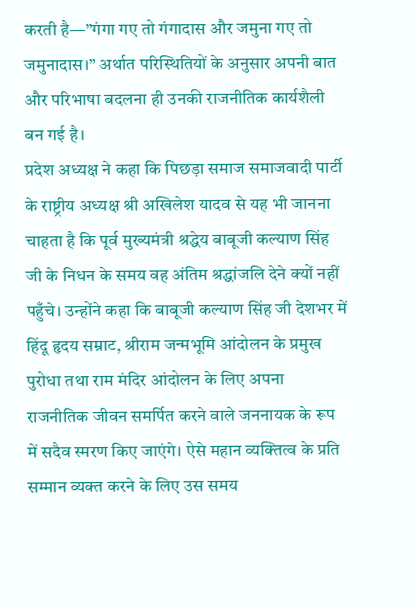करती है—”गंगा गए तो गंगादास और जमुना गए तो जमुनादास।” अर्थात परिस्थितियों के अनुसार अपनी बात और परिभाषा बदलना ही उनकी राजनीतिक कार्यशैली बन गई है।
प्रदेश अध्यक्ष ने कहा कि पिछड़ा समाज समाजवादी पार्टी के राष्ट्रीय अध्यक्ष श्री अखिलेश यादव से यह भी जानना चाहता है कि पूर्व मुख्यमंत्री श्रद्धेय बाबूजी कल्याण सिंह जी के निधन के समय वह अंतिम श्रद्धांजलि देने क्यों नहीं पहुँचे। उन्होंने कहा कि बाबूजी कल्याण सिंह जी देशभर में हिंदू हृदय सम्राट, श्रीराम जन्मभूमि आंदोलन के प्रमुख पुरोधा तथा राम मंदिर आंदोलन के लिए अपना राजनीतिक जीवन समर्पित करने वाले जननायक के रूप में सदैव स्मरण किए जाएंगे। ऐसे महान व्यक्तित्व के प्रति सम्मान व्यक्त करने के लिए उस समय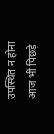उपस्थित न होना आज भी पिछड़े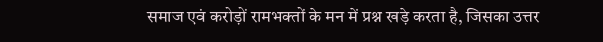समाज एवं करोड़ों रामभक्तों के मन में प्रश्न खड़े करता है, जिसका उत्तर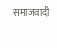समाजवादी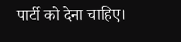पार्टी को देना चाहिए।